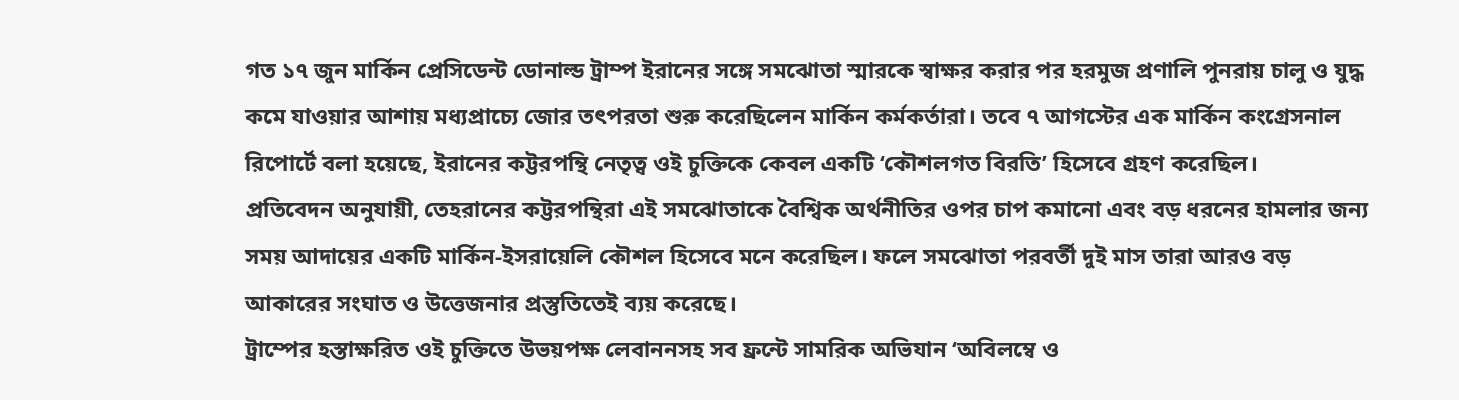গত ১৭ জুন মার্কিন প্রেসিডেন্ট ডোনাল্ড ট্রাম্প ইরানের সঙ্গে সমঝোতা স্মারকে স্বাক্ষর করার পর হরমুজ প্রণালি পুনরায় চালু ও যুদ্ধ কমে যাওয়ার আশায় মধ্যপ্রাচ্যে জোর তৎপরতা শুরু করেছিলেন মার্কিন কর্মকর্তারা। তবে ৭ আগস্টের এক মার্কিন কংগ্রেসনাল রিপোর্টে বলা হয়েছে, ইরানের কট্টরপন্থি নেতৃত্ব ওই চুক্তিকে কেবল একটি ‘কৌশলগত বিরতি’ হিসেবে গ্রহণ করেছিল।
প্রতিবেদন অনুযায়ী, তেহরানের কট্টরপন্থিরা এই সমঝোতাকে বৈশ্বিক অর্থনীতির ওপর চাপ কমানো এবং বড় ধরনের হামলার জন্য সময় আদায়ের একটি মার্কিন-ইসরায়েলি কৌশল হিসেবে মনে করেছিল। ফলে সমঝোতা পরবর্তী দুই মাস তারা আরও বড় আকারের সংঘাত ও উত্তেজনার প্রস্তুতিতেই ব্যয় করেছে।
ট্রাম্পের হস্তাক্ষরিত ওই চুক্তিতে উভয়পক্ষ লেবাননসহ সব ফ্রন্টে সামরিক অভিযান ‘অবিলম্বে ও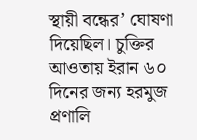স্থায়ী বন্ধের’ ঘোষণা দিয়েছিল। চুক্তির আওতায় ইরান ৬০ দিনের জন্য হরমুজ প্রণালি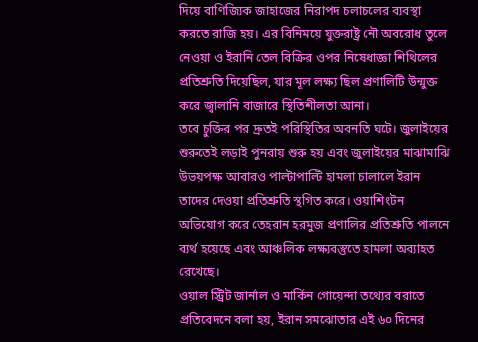দিয়ে বাণিজ্যিক জাহাজের নিরাপদ চলাচলের ব্যবস্থা করতে রাজি হয়। এর বিনিময়ে যুক্তরাষ্ট্র নৌ অবরোধ তুলে নেওয়া ও ইরানি তেল বিক্রির ওপর নিষেধাজ্ঞা শিথিলের প্রতিশ্রুতি দিয়েছিল, যার মূল লক্ষ্য ছিল প্রণালিটি উন্মুক্ত করে জ্বালানি বাজারে স্থিতিশীলতা আনা।
তবে চুক্তির পর দ্রুতই পরিস্থিতির অবনতি ঘটে। জুলাইয়ের শুরুতেই লড়াই পুনরায় শুরু হয় এবং জুলাইয়ের মাঝামাঝি উভয়পক্ষ আবারও পাল্টাপাল্টি হামলা চালালে ইরান তাদের দেওয়া প্রতিশ্রুতি স্থগিত করে। ওয়াশিংটন অভিযোগ করে তেহরান হরমুজ প্রণালির প্রতিশ্রুতি পালনে ব্যর্থ হয়েছে এবং আঞ্চলিক লক্ষ্যবস্তুতে হামলা অব্যাহত রেখেছে।
ওয়াল স্ট্রিট জার্নাল ও মার্কিন গোয়েন্দা তথ্যের বরাতে প্রতিবেদনে বলা হয়, ইরান সমঝোতার এই ৬০ দিনের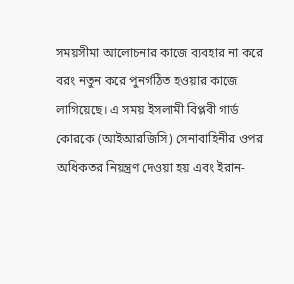সময়সীমা আলোচনার কাজে ব্যবহার না করে বরং নতুন করে পুনর্গঠিত হওয়ার কাজে লাগিয়েছে। এ সময় ইসলামী বিপ্লবী গার্ড কোরকে (আইআরজিসি) সেনাবাহিনীর ওপর অধিকতর নিয়ন্ত্রণ দেওয়া হয় এবং ইরান-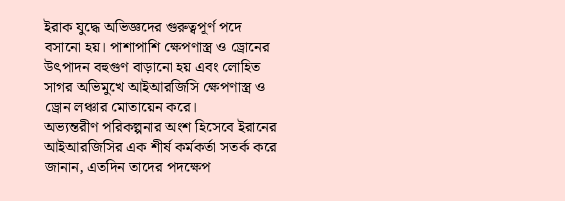ইরাক যুদ্ধে অভিজ্ঞদের গুরুত্বপূর্ণ পদে বসানো হয়। পাশাপাশি ক্ষেপণাস্ত্র ও ড্রোনের উৎপাদন বহুগুণ বাড়ানো হয় এবং লোহিত সাগর অভিমুখে আইআরজিসি ক্ষেপণাস্ত্র ও ড্রোন লঞ্চার মোতায়েন করে।
অভ্যন্তরীণ পরিকল্পনার অংশ হিসেবে ইরানের আইআরজিসির এক শীর্ষ কর্মকর্তা সতর্ক করে জানান, এতদিন তাদের পদক্ষেপ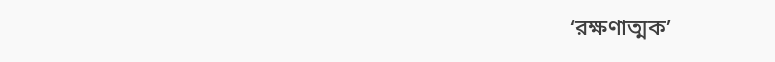‘রক্ষণাত্মক’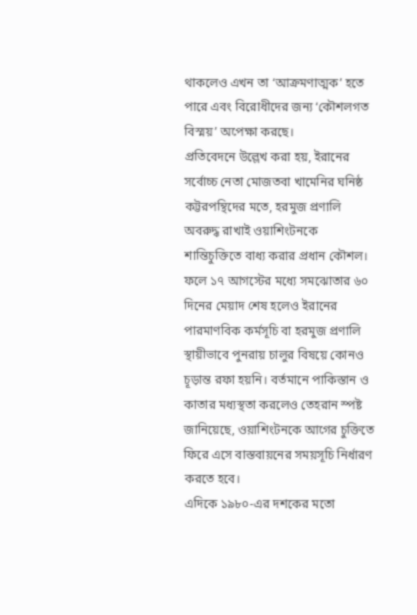থাকলেও এখন তা ‘আক্রমণাত্মক’ হতে পারে এবং বিরোধীদের জন্য ‘কৌশলগত বিস্ময়’ অপেক্ষা করছে।
প্রতিবেদনে উল্লেখ করা হয়, ইরানের সর্বোচ্চ নেতা মোজতবা খামেনির ঘনিষ্ঠ কট্টরপন্থিদের মতে, হরমুজ প্রণালি অবরুদ্ধ রাখাই ওয়াশিংটনকে শান্তিচুক্তিতে বাধ্য করার প্রধান কৌশল। ফলে ১৭ আগস্টের মধ্যে সমঝোতার ৬০ দিনের মেয়াদ শেষ হলেও ইরানের পারমাণবিক কর্মসূচি বা হরমুজ প্রণালি স্থায়ীভাবে পুনরায় চালুর বিষয়ে কোনও চূড়ান্ত রফা হয়নি। বর্তমানে পাকিস্তান ও কাতার মধ্যস্থতা করলেও তেহরান স্পষ্ট জানিয়েছে, ওয়াশিংটনকে আগের চুক্তিতে ফিরে এসে বাস্তবায়নের সময়সূচি নির্ধারণ করতে হবে।
এদিকে ১৯৮০-এর দশকের মতো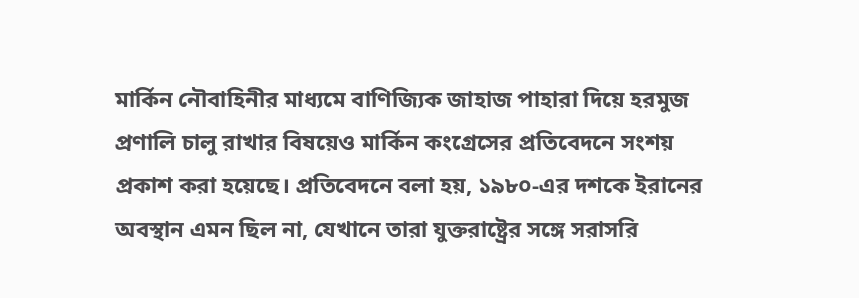মার্কিন নৌবাহিনীর মাধ্যমে বাণিজ্যিক জাহাজ পাহারা দিয়ে হরমুজ প্রণালি চালু রাখার বিষয়েও মার্কিন কংগ্রেসের প্রতিবেদনে সংশয় প্রকাশ করা হয়েছে। প্রতিবেদনে বলা হয়, ১৯৮০-এর দশকে ইরানের অবস্থান এমন ছিল না, যেখানে তারা যুক্তরাষ্ট্রের সঙ্গে সরাসরি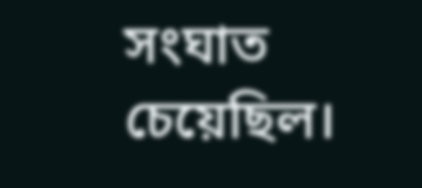সংঘাত চেয়েছিল।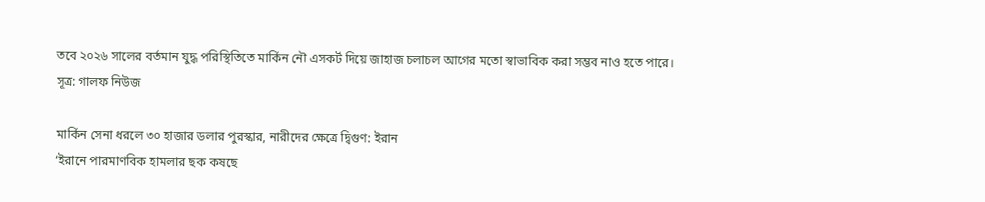তবে ২০২৬ সালের বর্তমান যুদ্ধ পরিস্থিতিতে মার্কিন নৌ এসকর্ট দিয়ে জাহাজ চলাচল আগের মতো স্বাভাবিক করা সম্ভব নাও হতে পারে।
সূত্র: গালফ নিউজ

মার্কিন সেনা ধরলে ৩০ হাজার ডলার পুরস্কার, নারীদের ক্ষেত্রে দ্বিগুণ: ইরান
‘ইরানে পারমাণবিক হামলার ছক কষছে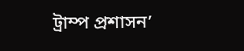ট্রাম্প প্রশাসন’